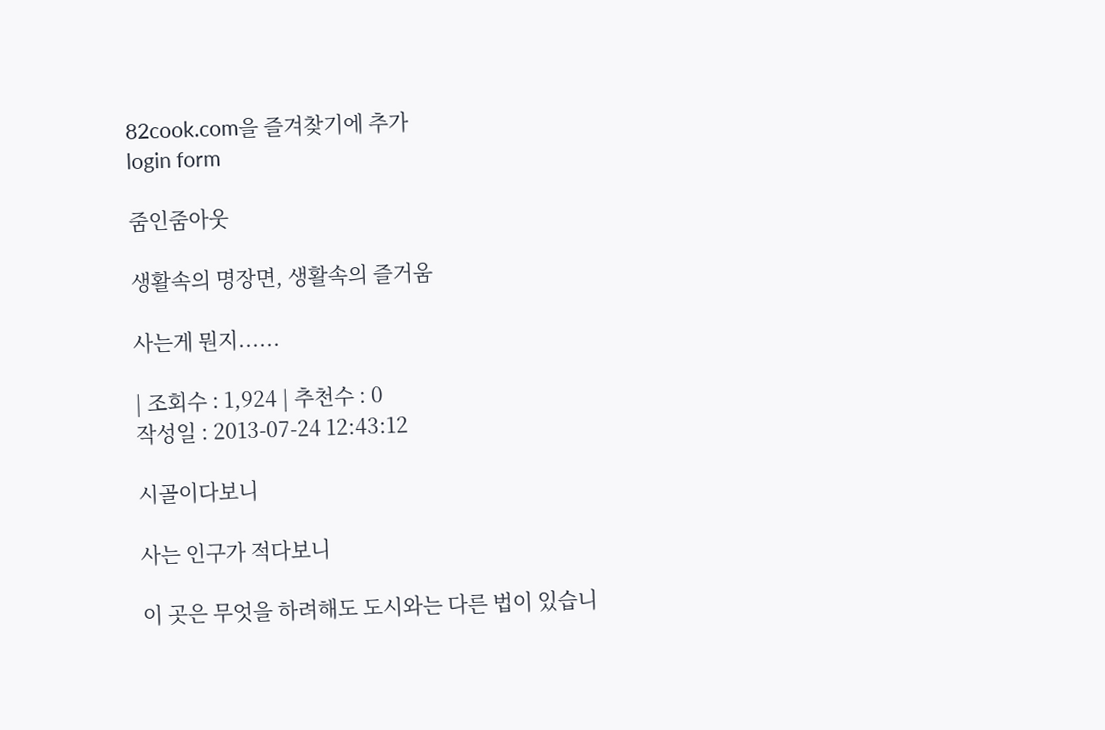82cook.com을 즐겨찾기에 추가
login form

줌인줌아웃

생활속의 명장면, 생활속의 즐거움

사는게 뭔지......

| 조회수 : 1,924 | 추천수 : 0
작성일 : 2013-07-24 12:43:12

시골이다보니

사는 인구가 적다보니

이 곳은 무엇을 하려해도 도시와는 다른 법이 있습니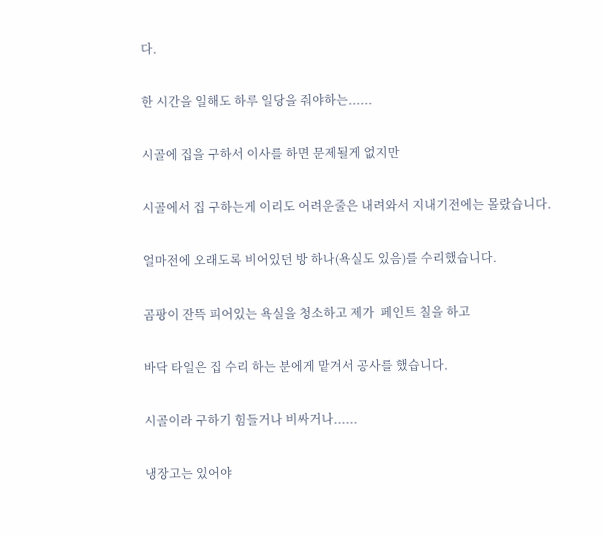다.

한 시간을 일해도 하루 일당을 줘야하는......

시골에 집을 구하서 이사를 하면 문제될게 없지만

시골에서 집 구하는게 이리도 어려운줄은 내려와서 지내기전에는 몰랐습니다.

얼마전에 오래도록 비어있던 방 하나(욕실도 있음)를 수리했습니다.

곰팡이 잔뜩 피어있는 욕실을 청소하고 제가  페인트 칠을 하고

바닥 타일은 집 수리 하는 분에게 맡겨서 공사를 했습니다.

시골이라 구하기 힘들거나 비싸거나......

냉장고는 있어야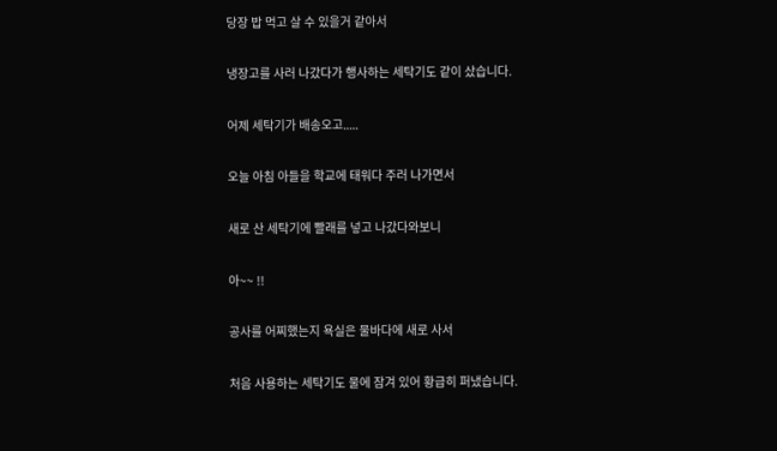당장 밥 먹고 살 수 있을거 같아서

냉장고를 사러 나갔다가 행사하는 세탁기도 같이 샀습니다.

어제 세탁기가 배송오고.....

오늘 아침 아들을 학교에 태워다 주러 나가면서

새로 산 세탁기에 빨래를 넣고 나갔다와보니

아~~ !!

공사를 어찌했는지 욕실은 물바다에 새로 사서

처음 사용하는 세탁기도 물에 잠겨 있어 황급히 퍼냈습니다.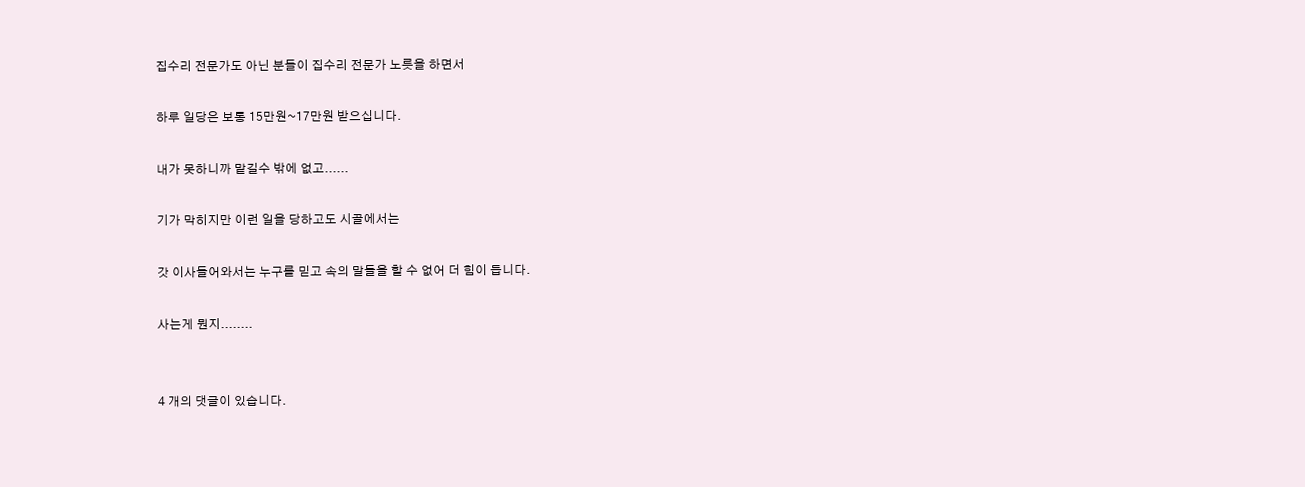집수리 전문가도 아닌 분들이 집수리 전문가 노릇을 하면서

하루 일당은 보통 15만원~17만원 받으십니다.

내가 못하니까 맡길수 밖에 없고......

기가 막히지만 이런 일을 당하고도 시골에서는

갓 이사들어와서는 누구를 믿고 속의 말들을 할 수 없어 더 힘이 듭니다.

사는게 뭔지........


4 개의 댓글이 있습니다.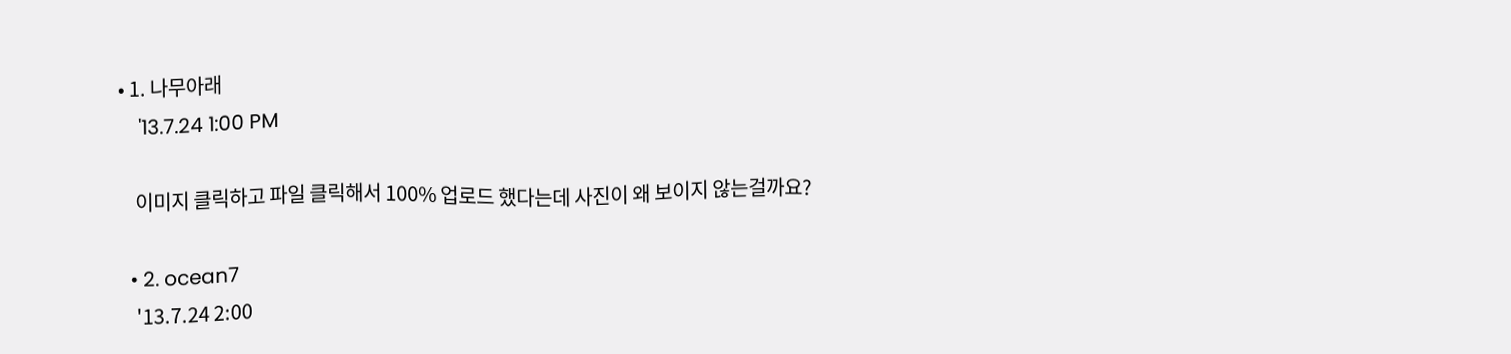• 1. 나무아래
    '13.7.24 1:00 PM

    이미지 클릭하고 파일 클릭해서 100% 업로드 했다는데 사진이 왜 보이지 않는걸까요?

  • 2. ocean7
    '13.7.24 2:00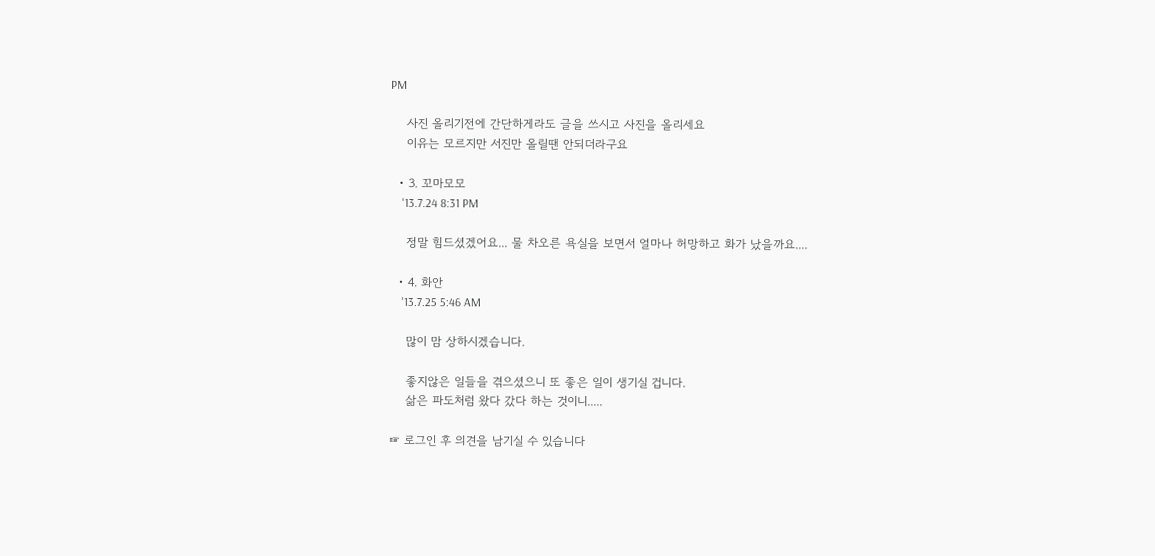PM

    사진 올리기전에 간단하게라도 글을 쓰시고 사진을 올리세요
    이유는 모르지만 서진만 올릴땐 안되더라구요

  • 3. 꼬마모모
    '13.7.24 8:31 PM

    정말 힘드셨겠어요... 물 차오른 욕실을 보면서 얼마나 허망하고 화가 났을까요....

  • 4. 화안
    '13.7.25 5:46 AM

    많이 맘 상하시겠습니다.

    좋지않은 일들을 겪으셨으니 또 좋은 일이 생기실 겁니다.
    삶은 파도처럼 왔다 갔다 하는 것이니.....

☞ 로그인 후 의견을 남기실 수 있습니다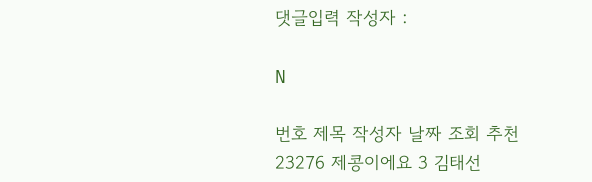댓글입력 작성자 :

N

번호 제목 작성자 날짜 조회 추천
23276 제콩이에요 3 김태선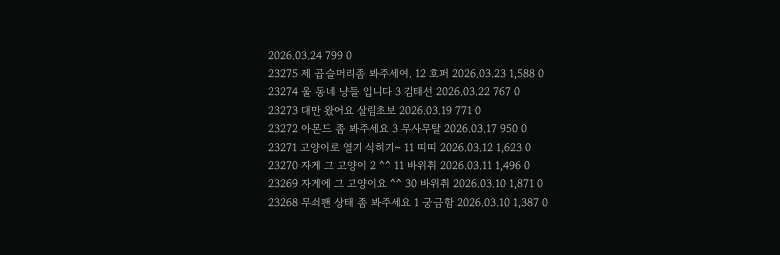2026.03.24 799 0
23275 제 곱슬머리좀 봐주세여. 12 호퍼 2026.03.23 1,588 0
23274 울 동네 냥들 입니다 3 김태선 2026.03.22 767 0
23273 대만 왔어요 살림초보 2026.03.19 771 0
23272 아몬드 좀 봐주세요 3 무사무탈 2026.03.17 950 0
23271 고양이로 열기 식히기~ 11 띠띠 2026.03.12 1,623 0
23270 자게 그 고양이 2 ^^ 11 바위취 2026.03.11 1,496 0
23269 자게에 그 고양이요 ^^ 30 바위취 2026.03.10 1,871 0
23268 무쇠팬 상태 좀 봐주세요 1 궁금함 2026.03.10 1,387 0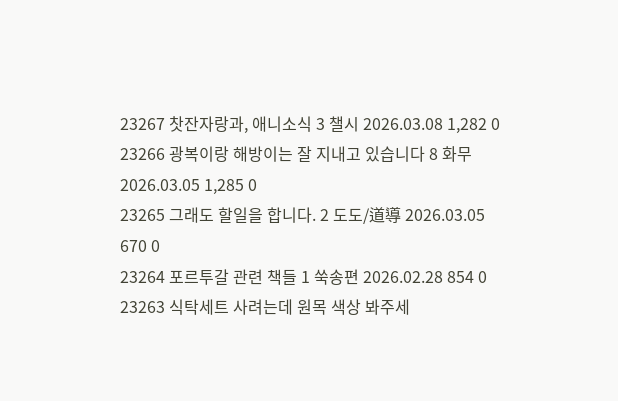23267 찻잔자랑과, 애니소식 3 챌시 2026.03.08 1,282 0
23266 광복이랑 해방이는 잘 지내고 있습니다 8 화무 2026.03.05 1,285 0
23265 그래도 할일을 합니다. 2 도도/道導 2026.03.05 670 0
23264 포르투갈 관련 책들 1 쑥송편 2026.02.28 854 0
23263 식탁세트 사려는데 원목 색상 봐주세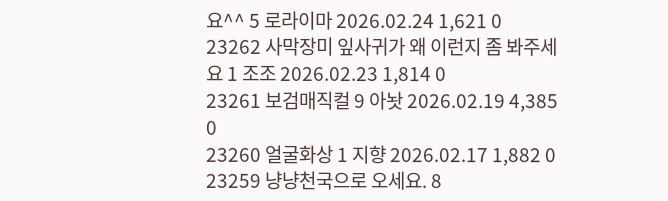요^^ 5 로라이마 2026.02.24 1,621 0
23262 사막장미 잎사귀가 왜 이런지 좀 봐주세요 1 조조 2026.02.23 1,814 0
23261 보검매직컬 9 아놧 2026.02.19 4,385 0
23260 얼굴화상 1 지향 2026.02.17 1,882 0
23259 냥냥천국으로 오세요. 8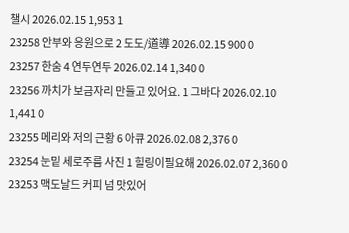챌시 2026.02.15 1,953 1
23258 안부와 응원으로 2 도도/道導 2026.02.15 900 0
23257 한숨 4 연두연두 2026.02.14 1,340 0
23256 까치가 보금자리 만들고 있어요. 1 그바다 2026.02.10 1,441 0
23255 메리와 저의 근황 6 아큐 2026.02.08 2,376 0
23254 눈밑 세로주름 사진 1 힐링이필요해 2026.02.07 2,360 0
23253 맥도날드 커피 넘 맛있어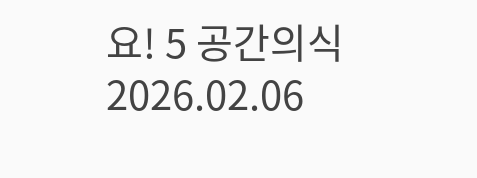요! 5 공간의식 2026.02.06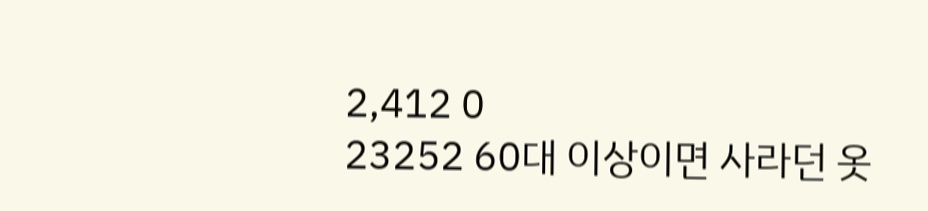2,412 0
23252 60대 이상이면 사라던 옷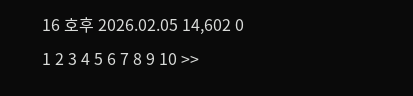16 호후 2026.02.05 14,602 0
1 2 3 4 5 6 7 8 9 10 >>